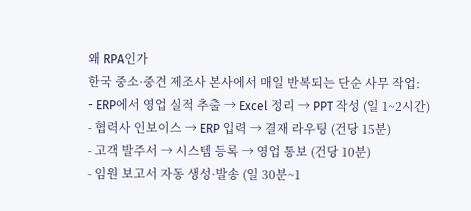왜 RPA인가
한국 중소·중견 제조사 본사에서 매일 반복되는 단순 사무 작업:
- ERP에서 영업 실적 추출 → Excel 정리 → PPT 작성 (일 1~2시간)
- 협력사 인보이스 → ERP 입력 → 결재 라우팅 (건당 15분)
- 고객 발주서 → 시스템 등록 → 영업 통보 (건당 10분)
- 임원 보고서 자동 생성·발송 (일 30분~1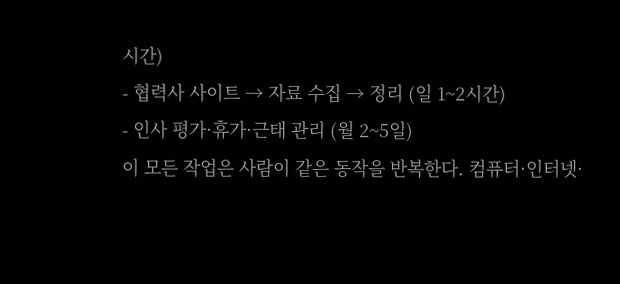시간)
- 협력사 사이트 → 자료 수집 → 정리 (일 1~2시간)
- 인사 평가·휴가·근태 관리 (월 2~5일)
이 모든 작업은 사람이 같은 동작을 반복한다. 컴퓨터·인터넷·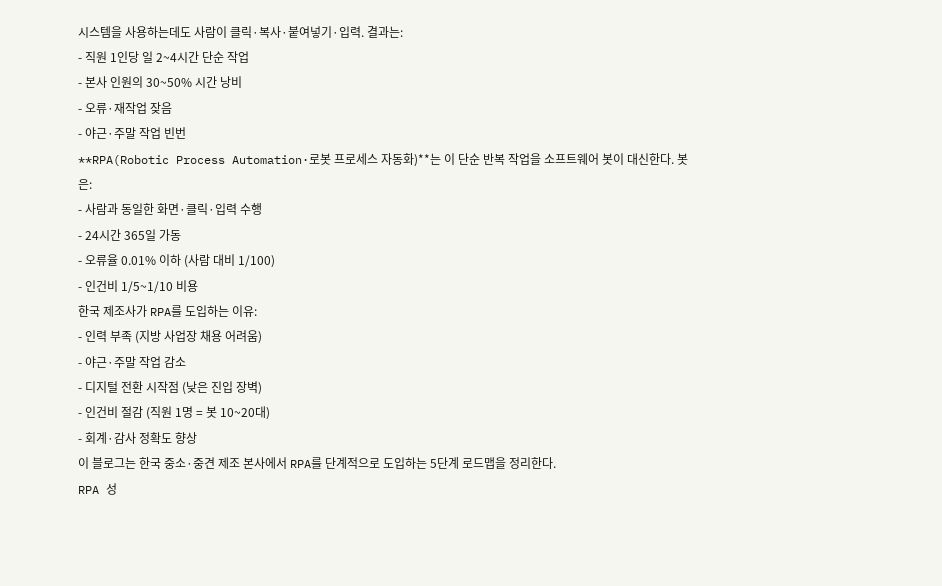시스템을 사용하는데도 사람이 클릭·복사·붙여넣기·입력. 결과는:
- 직원 1인당 일 2~4시간 단순 작업
- 본사 인원의 30~50% 시간 낭비
- 오류·재작업 잦음
- 야근·주말 작업 빈번
**RPA(Robotic Process Automation·로봇 프로세스 자동화)**는 이 단순 반복 작업을 소프트웨어 봇이 대신한다. 봇은:
- 사람과 동일한 화면·클릭·입력 수행
- 24시간 365일 가동
- 오류율 0.01% 이하 (사람 대비 1/100)
- 인건비 1/5~1/10 비용
한국 제조사가 RPA를 도입하는 이유:
- 인력 부족 (지방 사업장 채용 어려움)
- 야근·주말 작업 감소
- 디지털 전환 시작점 (낮은 진입 장벽)
- 인건비 절감 (직원 1명 = 봇 10~20대)
- 회계·감사 정확도 향상
이 블로그는 한국 중소·중견 제조 본사에서 RPA를 단계적으로 도입하는 5단계 로드맵을 정리한다.
RPA 성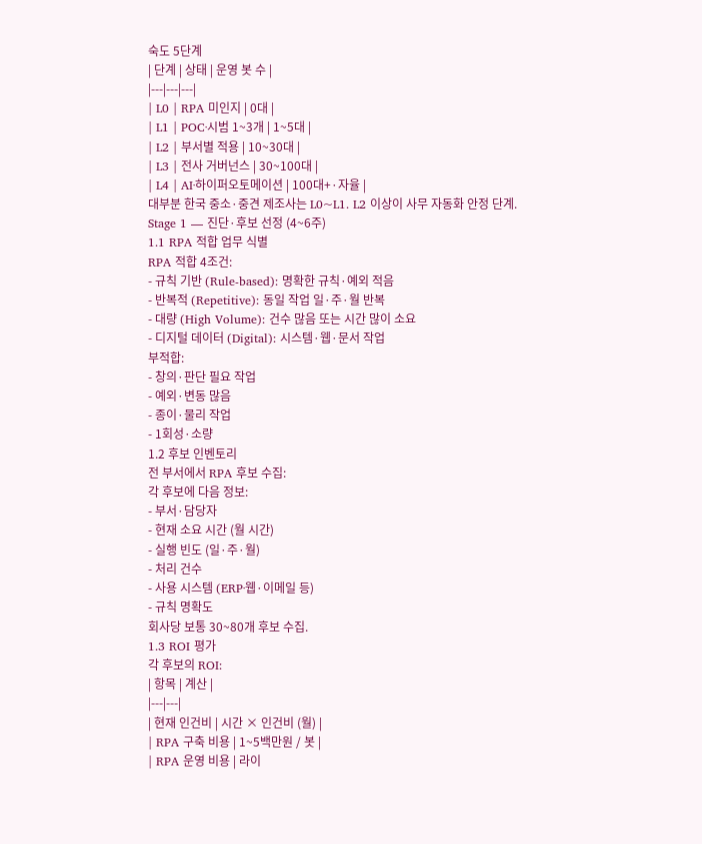숙도 5단계
| 단계 | 상태 | 운영 봇 수 |
|---|---|---|
| L0 | RPA 미인지 | 0대 |
| L1 | POC·시범 1~3개 | 1~5대 |
| L2 | 부서별 적용 | 10~30대 |
| L3 | 전사 거버넌스 | 30~100대 |
| L4 | AI·하이퍼오토메이션 | 100대+·자율 |
대부분 한국 중소·중견 제조사는 L0~L1. L2 이상이 사무 자동화 안정 단계.
Stage 1 — 진단·후보 선정 (4~6주)
1.1 RPA 적합 업무 식별
RPA 적합 4조건:
- 규칙 기반 (Rule-based): 명확한 규칙·예외 적음
- 반복적 (Repetitive): 동일 작업 일·주·월 반복
- 대량 (High Volume): 건수 많음 또는 시간 많이 소요
- 디지털 데이터 (Digital): 시스템·웹·문서 작업
부적합:
- 창의·판단 필요 작업
- 예외·변동 많음
- 종이·물리 작업
- 1회성·소량
1.2 후보 인벤토리
전 부서에서 RPA 후보 수집:
각 후보에 다음 정보:
- 부서·담당자
- 현재 소요 시간 (월 시간)
- 실행 빈도 (일·주·월)
- 처리 건수
- 사용 시스템 (ERP·웹·이메일 등)
- 규칙 명확도
회사당 보통 30~80개 후보 수집.
1.3 ROI 평가
각 후보의 ROI:
| 항목 | 계산 |
|---|---|
| 현재 인건비 | 시간 × 인건비 (월) |
| RPA 구축 비용 | 1~5백만원 / 봇 |
| RPA 운영 비용 | 라이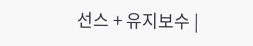선스 + 유지보수 |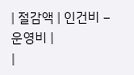| 절감액 | 인건비 − 운영비 |
|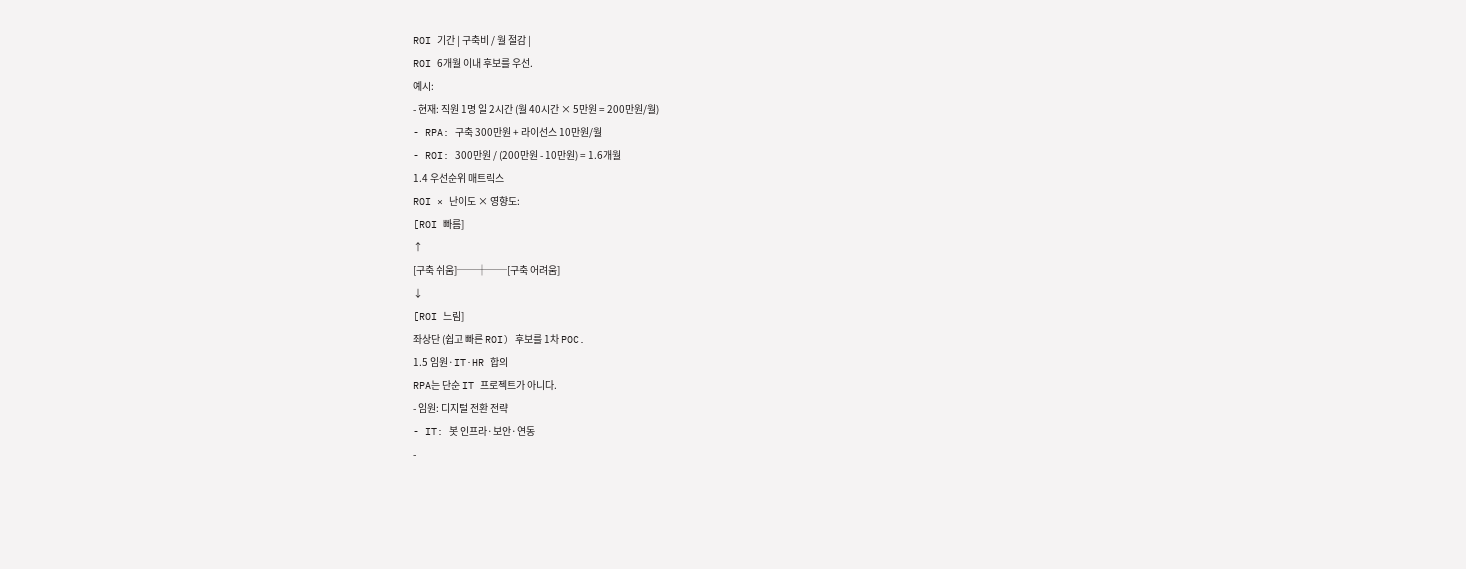ROI 기간 | 구축비 / 월 절감 |
ROI 6개월 이내 후보를 우선.
예시:
- 현재: 직원 1명 일 2시간 (월 40시간 × 5만원 = 200만원/월)
- RPA: 구축 300만원 + 라이선스 10만원/월
- ROI: 300만원 / (200만원 - 10만원) = 1.6개월
1.4 우선순위 매트릭스
ROI × 난이도 × 영향도:
[ROI 빠름]
↑
[구축 쉬움]──┼──[구축 어려움]
↓
[ROI 느림]
좌상단 (쉽고 빠른 ROI) 후보를 1차 POC.
1.5 임원·IT·HR 합의
RPA는 단순 IT 프로젝트가 아니다.
- 임원: 디지털 전환 전략
- IT: 봇 인프라·보안·연동
-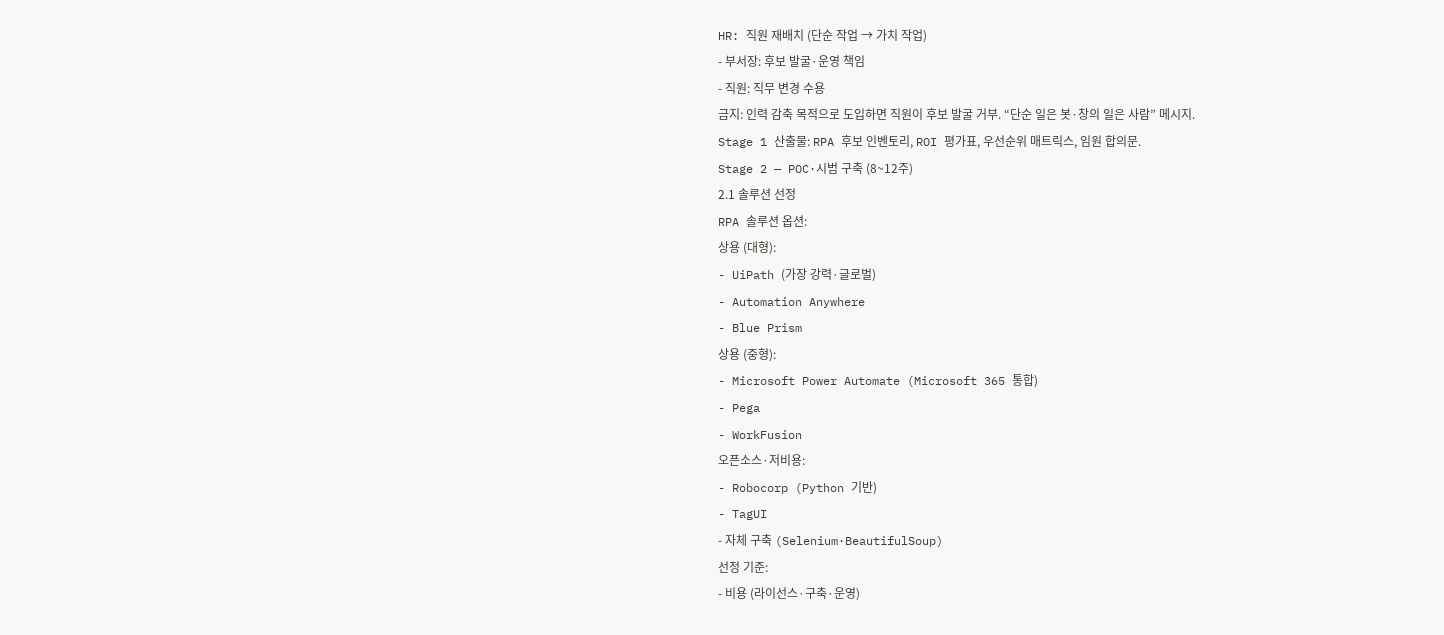HR: 직원 재배치 (단순 작업 → 가치 작업)
- 부서장: 후보 발굴·운영 책임
- 직원: 직무 변경 수용
금지: 인력 감축 목적으로 도입하면 직원이 후보 발굴 거부. “단순 일은 봇·창의 일은 사람” 메시지.
Stage 1 산출물: RPA 후보 인벤토리, ROI 평가표, 우선순위 매트릭스, 임원 합의문.
Stage 2 — POC·시범 구축 (8~12주)
2.1 솔루션 선정
RPA 솔루션 옵션:
상용 (대형):
- UiPath (가장 강력·글로벌)
- Automation Anywhere
- Blue Prism
상용 (중형):
- Microsoft Power Automate (Microsoft 365 통합)
- Pega
- WorkFusion
오픈소스·저비용:
- Robocorp (Python 기반)
- TagUI
- 자체 구축 (Selenium·BeautifulSoup)
선정 기준:
- 비용 (라이선스·구축·운영)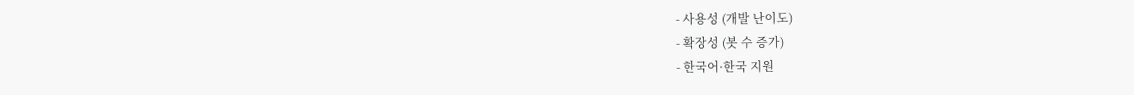- 사용성 (개발 난이도)
- 확장성 (봇 수 증가)
- 한국어·한국 지원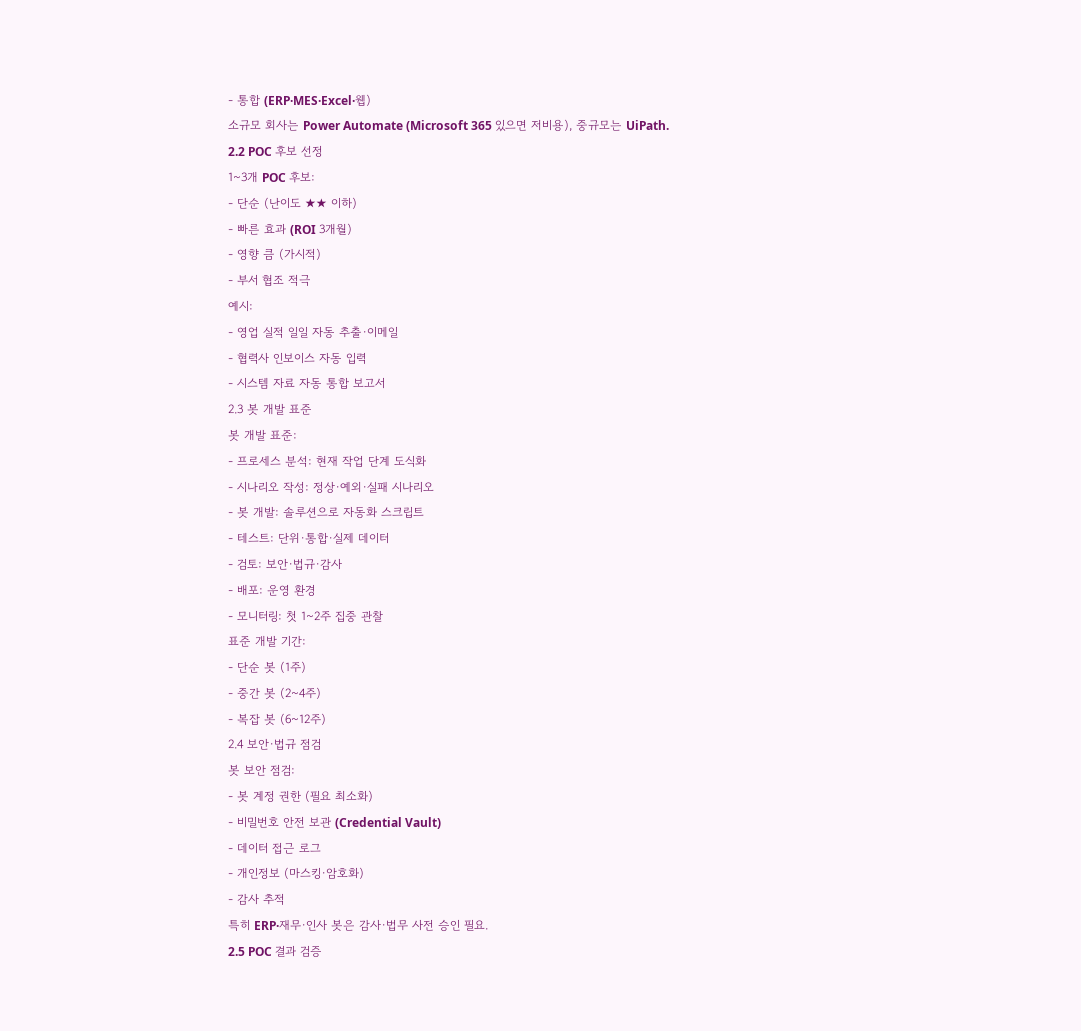- 통합 (ERP·MES·Excel·웹)
소규모 회사는 Power Automate (Microsoft 365 있으면 저비용), 중규모는 UiPath.
2.2 POC 후보 선정
1~3개 POC 후보:
- 단순 (난이도 ★★ 이하)
- 빠른 효과 (ROI 3개월)
- 영향 큼 (가시적)
- 부서 협조 적극
예시:
- 영업 실적 일일 자동 추출·이메일
- 협력사 인보이스 자동 입력
- 시스템 자료 자동 통합 보고서
2.3 봇 개발 표준
봇 개발 표준:
- 프로세스 분석: 현재 작업 단계 도식화
- 시나리오 작성: 정상·예외·실패 시나리오
- 봇 개발: 솔루션으로 자동화 스크립트
- 테스트: 단위·통합·실제 데이터
- 검토: 보안·법규·감사
- 배포: 운영 환경
- 모니터링: 첫 1~2주 집중 관찰
표준 개발 기간:
- 단순 봇 (1주)
- 중간 봇 (2~4주)
- 복잡 봇 (6~12주)
2.4 보안·법규 점검
봇 보안 점검:
- 봇 계정 권한 (필요 최소화)
- 비밀번호 안전 보관 (Credential Vault)
- 데이터 접근 로그
- 개인정보 (마스킹·암호화)
- 감사 추적
특히 ERP·재무·인사 봇은 감사·법무 사전 승인 필요.
2.5 POC 결과 검증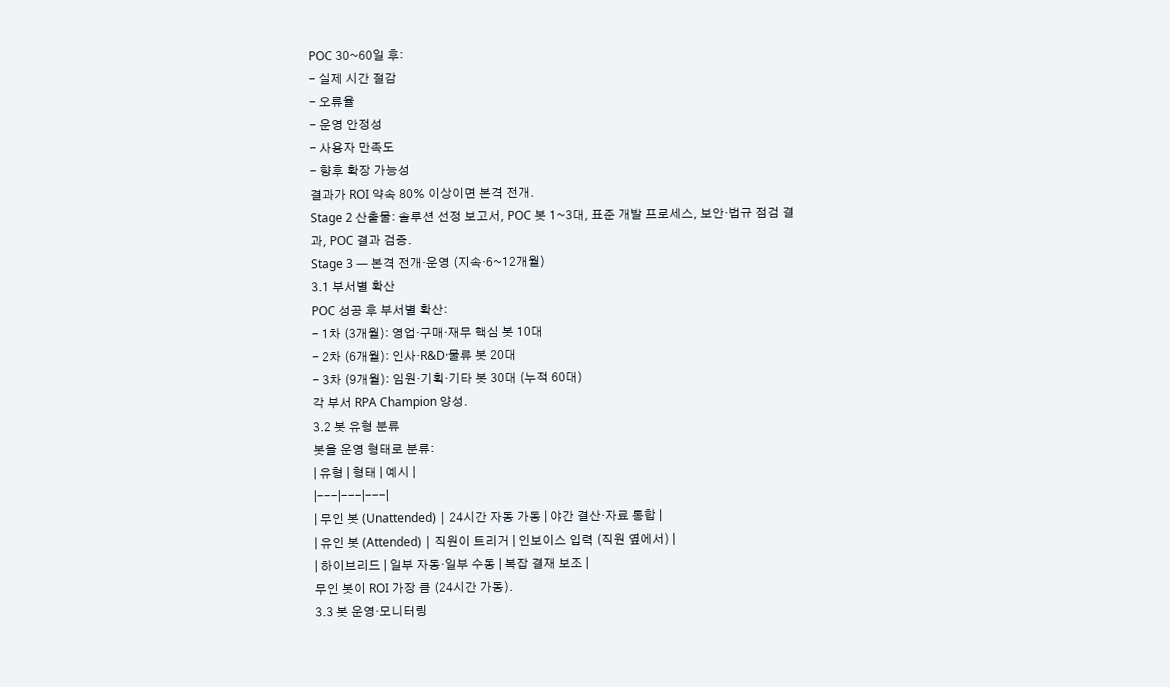POC 30~60일 후:
- 실제 시간 절감
- 오류율
- 운영 안정성
- 사용자 만족도
- 향후 확장 가능성
결과가 ROI 약속 80% 이상이면 본격 전개.
Stage 2 산출물: 솔루션 선정 보고서, POC 봇 1~3대, 표준 개발 프로세스, 보안·법규 점검 결과, POC 결과 검증.
Stage 3 — 본격 전개·운영 (지속·6~12개월)
3.1 부서별 확산
POC 성공 후 부서별 확산:
- 1차 (3개월): 영업·구매·재무 핵심 봇 10대
- 2차 (6개월): 인사·R&D·물류 봇 20대
- 3차 (9개월): 임원·기획·기타 봇 30대 (누적 60대)
각 부서 RPA Champion 양성.
3.2 봇 유형 분류
봇을 운영 형태로 분류:
| 유형 | 형태 | 예시 |
|---|---|---|
| 무인 봇 (Unattended) | 24시간 자동 가동 | 야간 결산·자료 통합 |
| 유인 봇 (Attended) | 직원이 트리거 | 인보이스 입력 (직원 옆에서) |
| 하이브리드 | 일부 자동·일부 수동 | 복잡 결재 보조 |
무인 봇이 ROI 가장 큼 (24시간 가동).
3.3 봇 운영·모니터링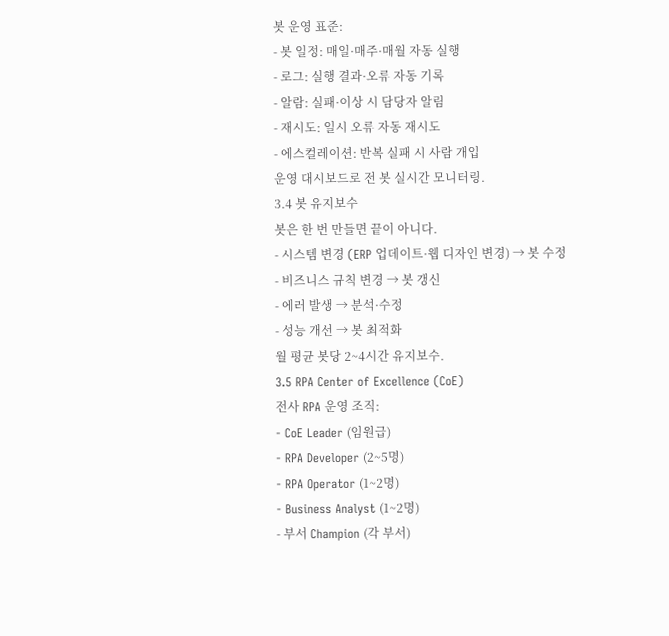봇 운영 표준:
- 봇 일정: 매일·매주·매월 자동 실행
- 로그: 실행 결과·오류 자동 기록
- 알람: 실패·이상 시 담당자 알림
- 재시도: 일시 오류 자동 재시도
- 에스컬레이션: 반복 실패 시 사람 개입
운영 대시보드로 전 봇 실시간 모니터링.
3.4 봇 유지보수
봇은 한 번 만들면 끝이 아니다.
- 시스템 변경 (ERP 업데이트·웹 디자인 변경) → 봇 수정
- 비즈니스 규칙 변경 → 봇 갱신
- 에러 발생 → 분석·수정
- 성능 개선 → 봇 최적화
월 평균 봇당 2~4시간 유지보수.
3.5 RPA Center of Excellence (CoE)
전사 RPA 운영 조직:
- CoE Leader (임원급)
- RPA Developer (2~5명)
- RPA Operator (1~2명)
- Business Analyst (1~2명)
- 부서 Champion (각 부서)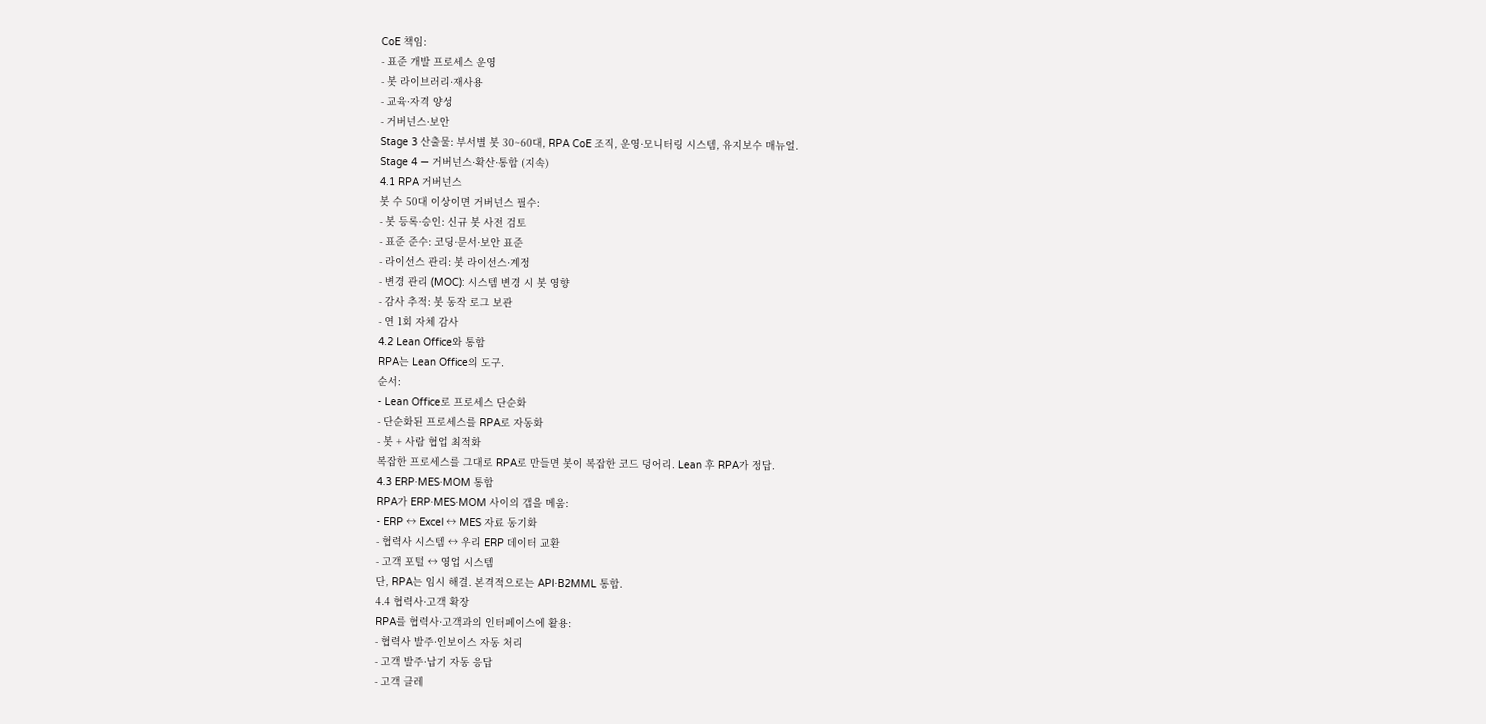CoE 책임:
- 표준 개발 프로세스 운영
- 봇 라이브러리·재사용
- 교육·자격 양성
- 거버넌스·보안
Stage 3 산출물: 부서별 봇 30~60대, RPA CoE 조직, 운영·모니터링 시스템, 유지보수 매뉴얼.
Stage 4 — 거버넌스·확산·통합 (지속)
4.1 RPA 거버넌스
봇 수 50대 이상이면 거버넌스 필수:
- 봇 등록·승인: 신규 봇 사전 검토
- 표준 준수: 코딩·문서·보안 표준
- 라이선스 관리: 봇 라이선스·계정
- 변경 관리 (MOC): 시스템 변경 시 봇 영향
- 감사 추적: 봇 동작 로그 보관
- 연 1회 자체 감사
4.2 Lean Office와 통합
RPA는 Lean Office의 도구.
순서:
- Lean Office로 프로세스 단순화
- 단순화된 프로세스를 RPA로 자동화
- 봇 + 사람 협업 최적화
복잡한 프로세스를 그대로 RPA로 만들면 봇이 복잡한 코드 덩어리. Lean 후 RPA가 정답.
4.3 ERP·MES·MOM 통합
RPA가 ERP·MES·MOM 사이의 갭을 메움:
- ERP ↔ Excel ↔ MES 자료 동기화
- 협력사 시스템 ↔ 우리 ERP 데이터 교환
- 고객 포털 ↔ 영업 시스템
단, RPA는 임시 해결. 본격적으로는 API·B2MML 통합.
4.4 협력사·고객 확장
RPA를 협력사·고객과의 인터페이스에 활용:
- 협력사 발주·인보이스 자동 처리
- 고객 발주·납기 자동 응답
- 고객 클레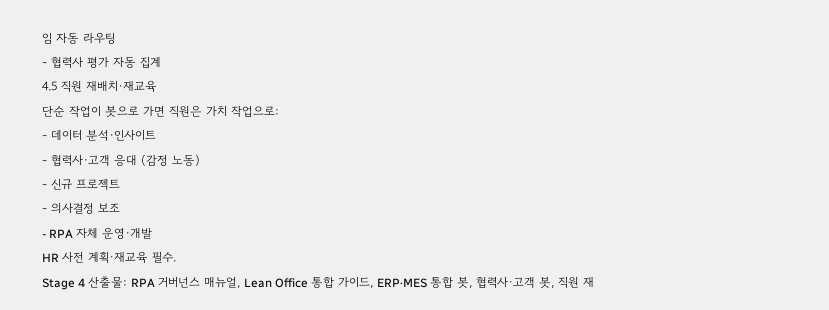임 자동 라우팅
- 협력사 평가 자동 집계
4.5 직원 재배치·재교육
단순 작업이 봇으로 가면 직원은 가치 작업으로:
- 데이터 분석·인사이트
- 협력사·고객 응대 (감정 노동)
- 신규 프로젝트
- 의사결정 보조
- RPA 자체 운영·개발
HR 사전 계획·재교육 필수.
Stage 4 산출물: RPA 거버넌스 매뉴얼, Lean Office 통합 가이드, ERP·MES 통합 봇, 협력사·고객 봇, 직원 재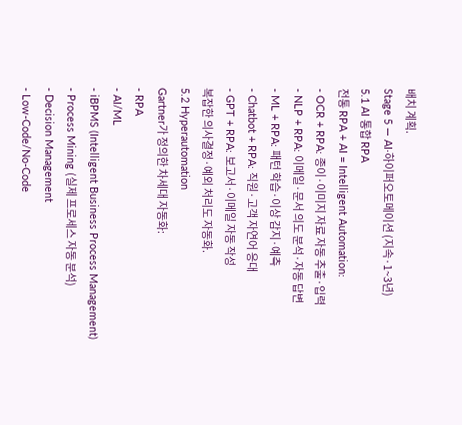배치 계획.
Stage 5 — AI·하이퍼오토메이션 (지속·1~3년)
5.1 AI 통합 RPA
전통 RPA + AI = Intelligent Automation:
- OCR + RPA: 종이·이미지 자료 자동 추출·입력
- NLP + RPA: 이메일·문서 의도 분석·자동 답변
- ML + RPA: 패턴 학습·이상 감지·예측
- Chatbot + RPA: 직원·고객 자연어 응대
- GPT + RPA: 보고서·이메일 자동 작성
복잡한 의사결정·예외 처리도 자동화.
5.2 Hyperautomation
Gartner가 정의한 차세대 자동화:
- RPA
- AI/ML
- iBPMS (Intelligent Business Process Management)
- Process Mining (실제 프로세스 자동 분석)
- Decision Management
- Low-Code/No-Code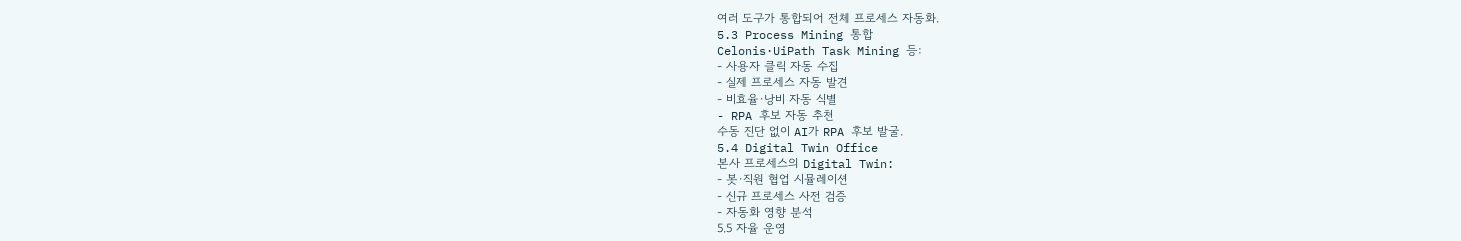여러 도구가 통합되어 전체 프로세스 자동화.
5.3 Process Mining 통합
Celonis·UiPath Task Mining 등:
- 사용자 클릭 자동 수집
- 실제 프로세스 자동 발견
- 비효율·낭비 자동 식별
- RPA 후보 자동 추천
수동 진단 없이 AI가 RPA 후보 발굴.
5.4 Digital Twin Office
본사 프로세스의 Digital Twin:
- 봇·직원 협업 시뮬레이션
- 신규 프로세스 사전 검증
- 자동화 영향 분석
5.5 자율 운영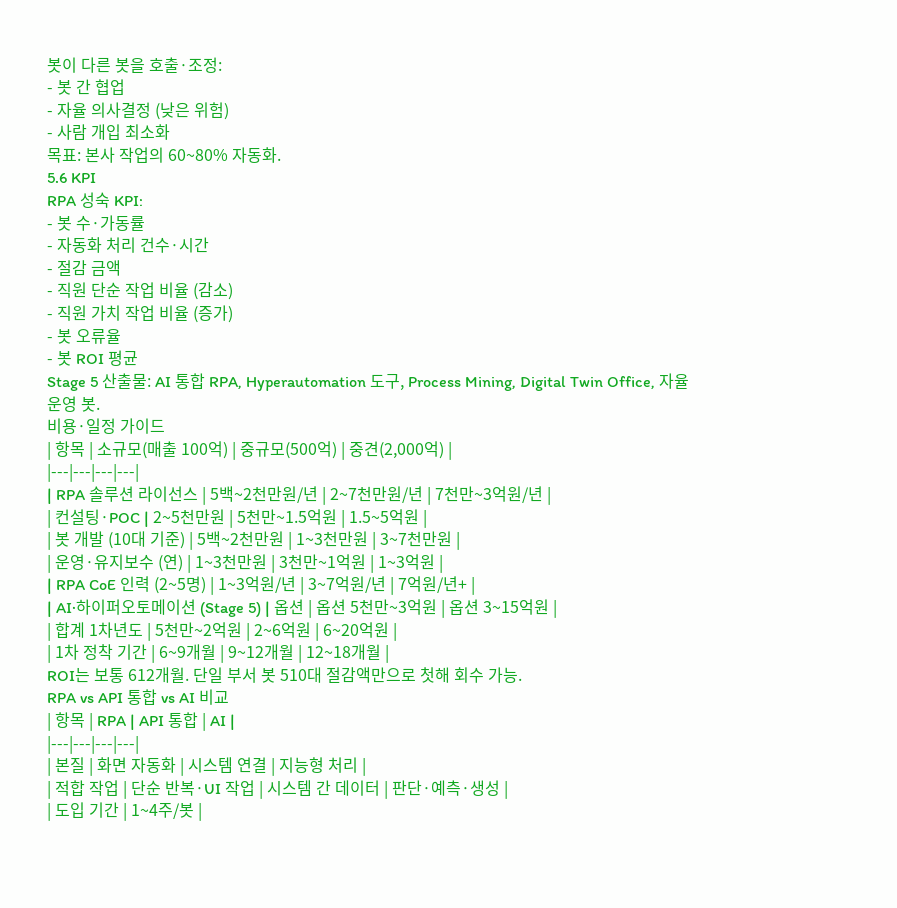봇이 다른 봇을 호출·조정:
- 봇 간 협업
- 자율 의사결정 (낮은 위험)
- 사람 개입 최소화
목표: 본사 작업의 60~80% 자동화.
5.6 KPI
RPA 성숙 KPI:
- 봇 수·가동률
- 자동화 처리 건수·시간
- 절감 금액
- 직원 단순 작업 비율 (감소)
- 직원 가치 작업 비율 (증가)
- 봇 오류율
- 봇 ROI 평균
Stage 5 산출물: AI 통합 RPA, Hyperautomation 도구, Process Mining, Digital Twin Office, 자율 운영 봇.
비용·일정 가이드
| 항목 | 소규모(매출 100억) | 중규모(500억) | 중견(2,000억) |
|---|---|---|---|
| RPA 솔루션 라이선스 | 5백~2천만원/년 | 2~7천만원/년 | 7천만~3억원/년 |
| 컨설팅·POC | 2~5천만원 | 5천만~1.5억원 | 1.5~5억원 |
| 봇 개발 (10대 기준) | 5백~2천만원 | 1~3천만원 | 3~7천만원 |
| 운영·유지보수 (연) | 1~3천만원 | 3천만~1억원 | 1~3억원 |
| RPA CoE 인력 (2~5명) | 1~3억원/년 | 3~7억원/년 | 7억원/년+ |
| AI·하이퍼오토메이션 (Stage 5) | 옵션 | 옵션 5천만~3억원 | 옵션 3~15억원 |
| 합계 1차년도 | 5천만~2억원 | 2~6억원 | 6~20억원 |
| 1차 정착 기간 | 6~9개월 | 9~12개월 | 12~18개월 |
ROI는 보통 612개월. 단일 부서 봇 510대 절감액만으로 첫해 회수 가능.
RPA vs API 통합 vs AI 비교
| 항목 | RPA | API 통합 | AI |
|---|---|---|---|
| 본질 | 화면 자동화 | 시스템 연결 | 지능형 처리 |
| 적합 작업 | 단순 반복·UI 작업 | 시스템 간 데이터 | 판단·예측·생성 |
| 도입 기간 | 1~4주/봇 |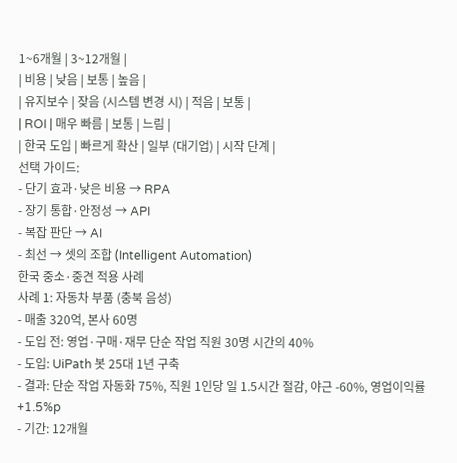1~6개월 | 3~12개월 |
| 비용 | 낮음 | 보통 | 높음 |
| 유지보수 | 잦음 (시스템 변경 시) | 적음 | 보통 |
| ROI | 매우 빠름 | 보통 | 느림 |
| 한국 도입 | 빠르게 확산 | 일부 (대기업) | 시작 단계 |
선택 가이드:
- 단기 효과·낮은 비용 → RPA
- 장기 통합·안정성 → API
- 복잡 판단 → AI
- 최선 → 셋의 조합 (Intelligent Automation)
한국 중소·중견 적용 사례
사례 1: 자동차 부품 (충북 음성)
- 매출 320억, 본사 60명
- 도입 전: 영업·구매·재무 단순 작업 직원 30명 시간의 40%
- 도입: UiPath 봇 25대 1년 구축
- 결과: 단순 작업 자동화 75%, 직원 1인당 일 1.5시간 절감, 야근 -60%, 영업이익률 +1.5%p
- 기간: 12개월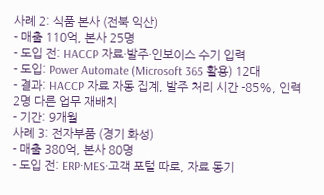사례 2: 식품 본사 (전북 익산)
- 매출 110억, 본사 25명
- 도입 전: HACCP 자료·발주·인보이스 수기 입력
- 도입: Power Automate (Microsoft 365 활용) 12대
- 결과: HACCP 자료 자동 집계, 발주 처리 시간 -85%, 인력 2명 다른 업무 재배치
- 기간: 9개월
사례 3: 전자부품 (경기 화성)
- 매출 380억, 본사 80명
- 도입 전: ERP·MES·고객 포털 따로, 자료 동기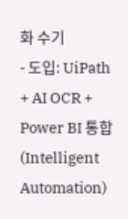화 수기
- 도입: UiPath + AI OCR + Power BI 통합 (Intelligent Automation)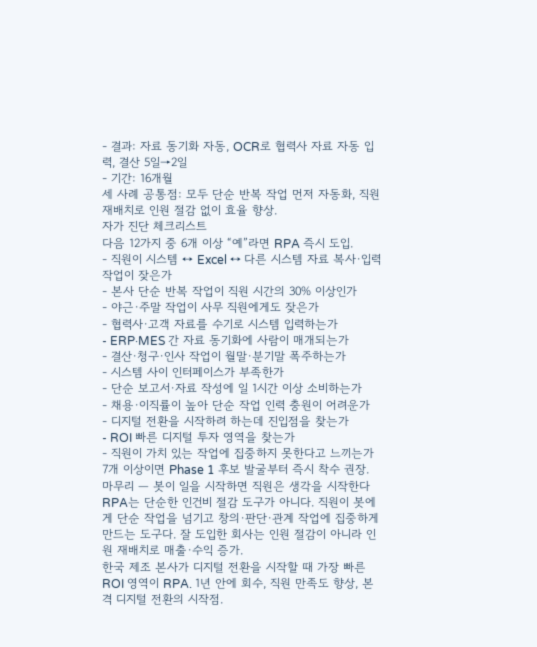- 결과: 자료 동기화 자동, OCR로 협력사 자료 자동 입력, 결산 5일→2일
- 기간: 16개월
세 사례 공통점: 모두 단순 반복 작업 먼저 자동화, 직원 재배치로 인원 절감 없이 효율 향상.
자가 진단 체크리스트
다음 12가지 중 6개 이상 “예”라면 RPA 즉시 도입.
- 직원이 시스템 ↔ Excel ↔ 다른 시스템 자료 복사·입력 작업이 잦은가
- 본사 단순 반복 작업이 직원 시간의 30% 이상인가
- 야근·주말 작업이 사무 직원에게도 잦은가
- 협력사·고객 자료를 수기로 시스템 입력하는가
- ERP·MES 간 자료 동기화에 사람이 매개되는가
- 결산·청구·인사 작업이 월말·분기말 폭주하는가
- 시스템 사이 인터페이스가 부족한가
- 단순 보고서·자료 작성에 일 1시간 이상 소비하는가
- 채용·이직률이 높아 단순 작업 인력 충원이 어려운가
- 디지털 전환을 시작하려 하는데 진입점을 찾는가
- ROI 빠른 디지털 투자 영역을 찾는가
- 직원이 가치 있는 작업에 집중하지 못한다고 느끼는가
7개 이상이면 Phase 1 후보 발굴부터 즉시 착수 권장.
마무리 — 봇이 일을 시작하면 직원은 생각을 시작한다
RPA는 단순한 인건비 절감 도구가 아니다. 직원이 봇에게 단순 작업을 넘기고 창의·판단·관계 작업에 집중하게 만드는 도구다. 잘 도입한 회사는 인원 절감이 아니라 인원 재배치로 매출·수익 증가.
한국 제조 본사가 디지털 전환을 시작할 때 가장 빠른 ROI 영역이 RPA. 1년 안에 회수, 직원 만족도 향상, 본격 디지털 전환의 시작점.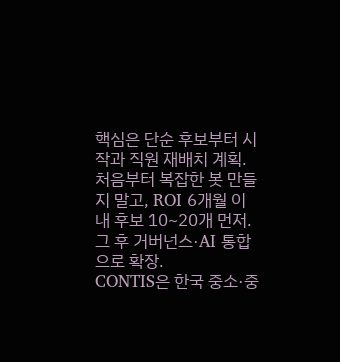핵심은 단순 후보부터 시작과 직원 재배치 계획. 처음부터 복잡한 봇 만들지 말고, ROI 6개월 이내 후보 10~20개 먼저. 그 후 거버넌스·AI 통합으로 확장.
CONTIS은 한국 중소·중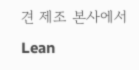견 제조 본사에서 Lean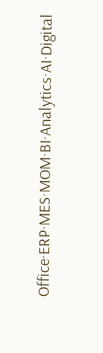Office·ERP·MES·MOM·BI·Analytics·AI·Digital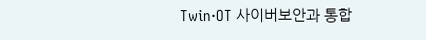Twin·OT 사이버보안과 통합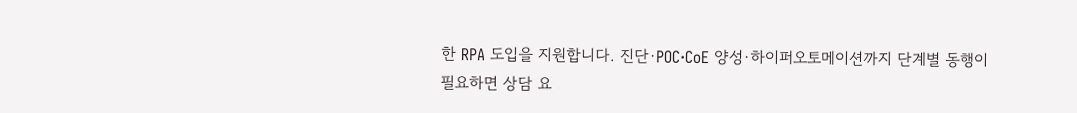한 RPA 도입을 지원합니다. 진단·POC·CoE 양성·하이퍼오토메이션까지 단계별 동행이 필요하면 상담 요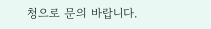청으로 문의 바랍니다.